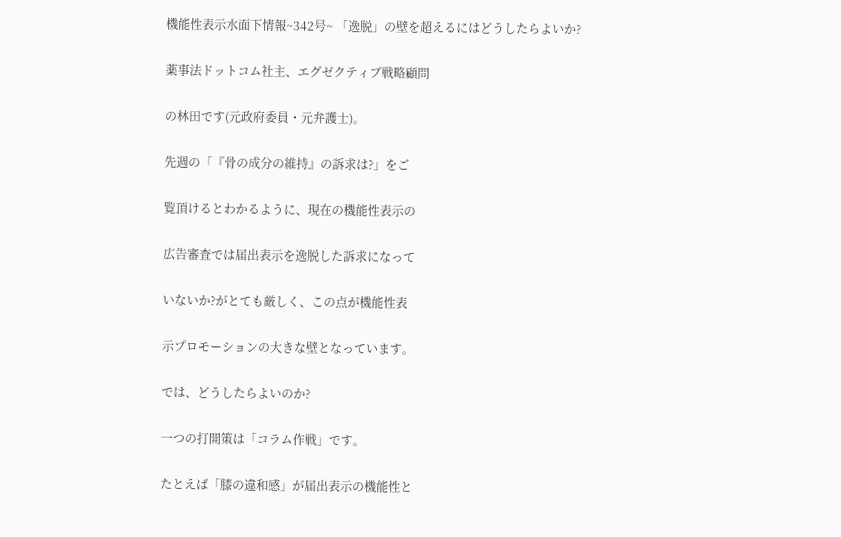機能性表示水面下情報~342号~ 「逸脱」の壁を超えるにはどうしたらよいか?

薬事法ドットコム社主、エグゼクティブ戦略顧問

の林田です(元政府委員・元弁護士)。

先週の「『骨の成分の維持』の訴求は?」をご

覧頂けるとわかるように、現在の機能性表示の

広告審査では届出表示を逸脱した訴求になって

いないか?がとても厳しく、この点が機能性表

示プロモーションの大きな壁となっています。

では、どうしたらよいのか?

一つの打開策は「コラム作戦」です。

たとえば「膝の違和感」が届出表示の機能性と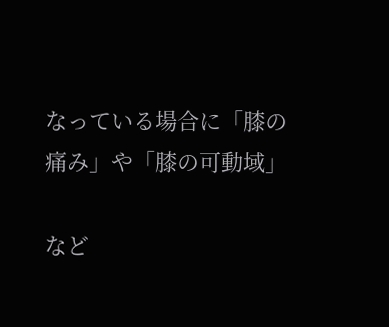なっている場合に「膝の痛み」や「膝の可動域」

など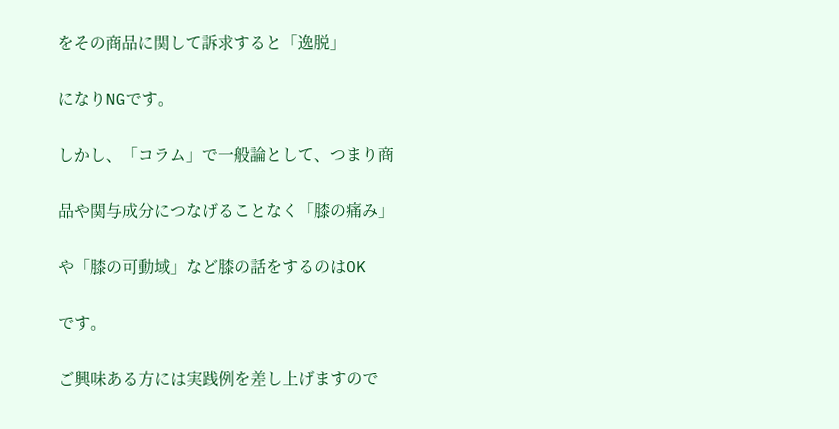をその商品に関して訴求すると「逸脱」

になりNGです。

しかし、「コラム」で一般論として、つまり商

品や関与成分につなげることなく「膝の痛み」

や「膝の可動域」など膝の話をするのはOK

です。

ご興味ある方には実践例を差し上げますので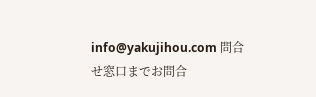info@yakujihou.com 問合せ窓口までお問合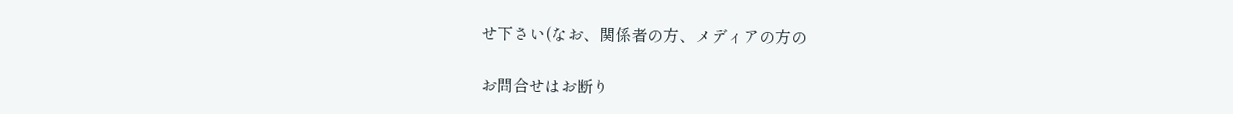せ下さい(なお、関係者の方、メディアの方の

お問合せはお断り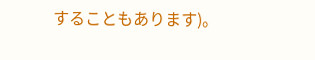することもあります)。